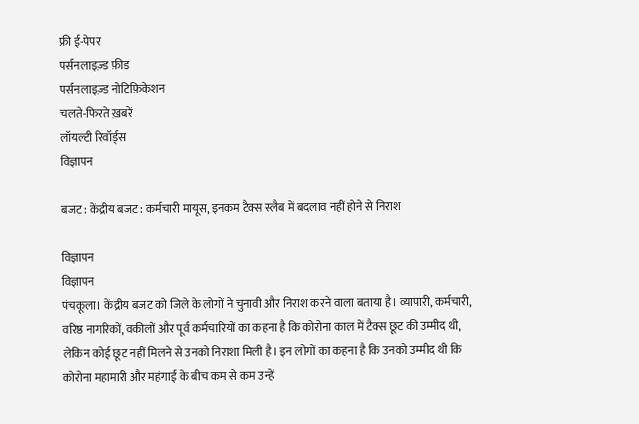फ्री ई-पेपर
पर्सनलाइज़्ड फ़ीड
पर्सनलाइज़्ड नोटिफ़िकेशन
चलते-फिरते ख़बरें
लॉयल्टी रिवॉर्ड्स
विज्ञापन

बजट : केंद्रीय बजट : कर्मचारी मायूस, इनकम टैक्स स्लैब में बदलाव नहीं होने से निराश

विज्ञापन
विज्ञापन
पंचकूला। केंद्रीय बजट को जिले के लोगों ने चुनावी और निराश करने वाला बताया है। व्यापारी, कर्मचारी, वरिष्ठ नागरिकों, वकीलों और पूर्व कर्मचारियों का कहना है कि कोरोना काल में टैक्स छूट की उम्मीद थी, लेकिन कोई छूट नहीं मिलने से उनको निराशा मिली है। इन लोगों का कहना है कि उनको उम्मीद थी कि कोरोना महामारी और महंगाई के बीच कम से कम उन्हें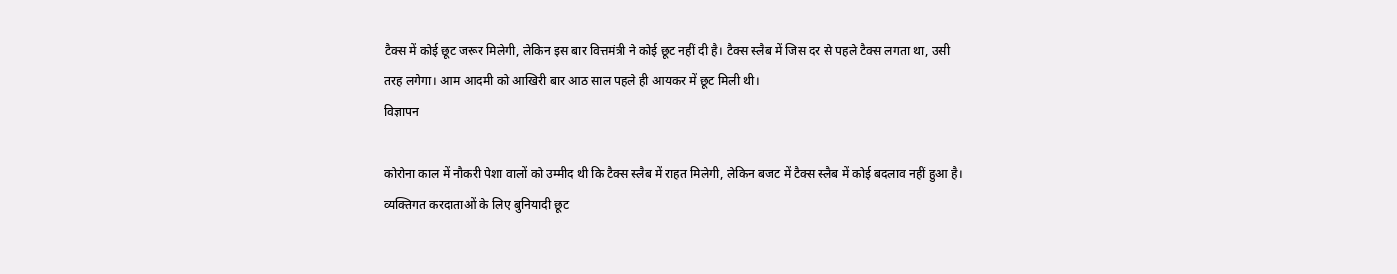टैक्स में कोई छूट जरूर मिलेगी, लेकिन इस बार वित्तमंत्री ने कोई छूट नहीं दी है। टैक्स स्लैब में जिस दर से पहले टैक्स लगता था, उसी तरह लगेगा। आम आदमी को आखिरी बार आठ साल पहले ही आयकर में छूट मिली थी।
विज्ञापन

कोरोना काल में नौकरी पेशा वालों को उम्मीद थी कि टैक्स स्लैब में राहत मिलेगी, लेकिन बजट में टैक्स स्लैब में कोई बदलाव नहीं हुआ है। व्यक्तिगत करदाताओं के लिए बुनियादी छूट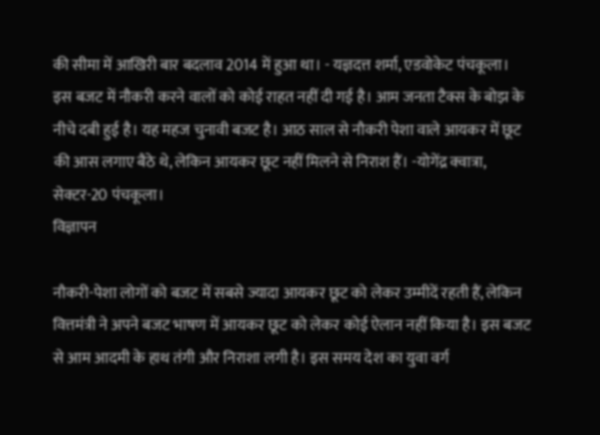की सीमा में आखिरी बार बदलाव 2014 में हुआ था। - यज्ञदत्त शर्मा, एडवोकेट पंचकूला।
इस बजट में नौकरी करने वालों को कोई राहत नहीं दी गई है। आम जनता टैक्स के बोझ के नीचे दबी हुई है। यह महज चुनावी बजट है। आठ साल से नौकरी पेशा वाले आयकर में छूट की आस लगाए बैठे थे, लेकिन आयकर छूट नहीं मिलने से निराश हैं। -योगेंद्र क्वात्रा, सेक्टर-20 पंचकूला।
विज्ञापन

नौकरी-पेशा लोगों को बजट में सबसे ज्यादा आयकर छूट को लेकर उम्मीदें रहती हैं, लेकिन वित्तमंत्री ने अपने बजट भाषण में आयकर छूट को लेकर कोई ऐलान नहीं किया है। इस बजट से आम आदमी के हाथ तंगी और निराशा लगी है। इस समय देश का युवा वर्ग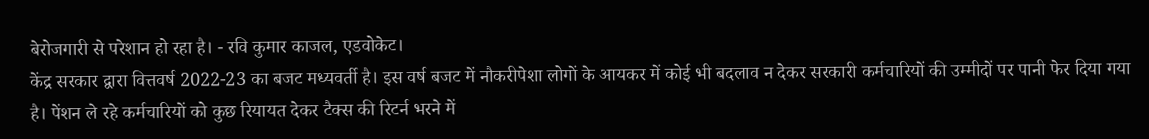बेरोजगारी से परेशान हो रहा है। - रवि कुमार काजल, एडवोकेट।
केंद्र सरकार द्वारा वित्तवर्ष 2022-23 का बजट मध्यवर्ती है। इस वर्ष बजट में नौकरीपेशा लोगों के आयकर में कोई भी बदलाव न देकर सरकारी कर्मचारियों की उम्मीदों पर पानी फेर दिया गया है। पेंशन ले रहे कर्मचारियों को कुछ रियायत देकर टैक्स की रिटर्न भरने में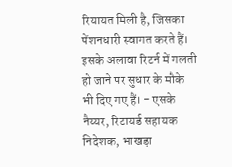रियायत मिली है, जिसका पेंशनधारी स्वागत करते हैं। इसके अलावा रिटर्न में गलती हो जाने पर सुधार के मौके भी दिए गए हैं। - एसके नैय्यर, रिटायर्ड सहायक निदेशक, भाखड़ा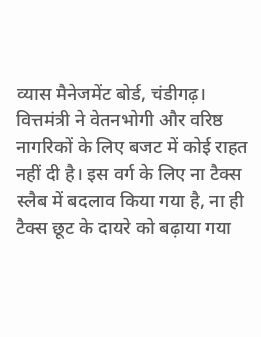व्यास मैनेजमेंट बोर्ड, चंडीगढ़।
वित्तमंत्री ने वेतनभोगी और वरिष्ठ नागरिकों के लिए बजट में कोई राहत नहीं दी है। इस वर्ग के लिए ना टैक्स स्लैब में बदलाव किया गया है, ना ही टैक्स छूट के दायरे को बढ़ाया गया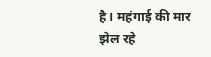है। महंगाई की मार झेल रहे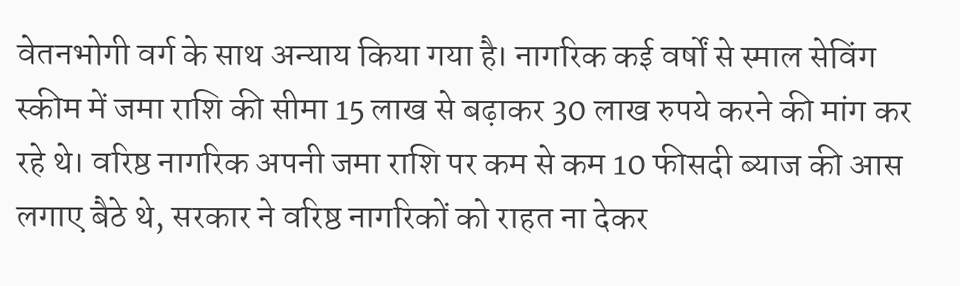वेतनभोगी वर्ग के साथ अन्याय किया गया है। नागरिक कई वर्षों से स्माल सेविंग स्कीम में जमा राशि की सीमा 15 लाख से बढ़ाकर 30 लाख रुपये करने की मांग कर रहे थे। वरिष्ठ नागरिक अपनी जमा राशि पर कम से कम 10 फीसदी ब्याज की आस लगाए बैठे थे, सरकार ने वरिष्ठ नागरिकों को राहत ना देकर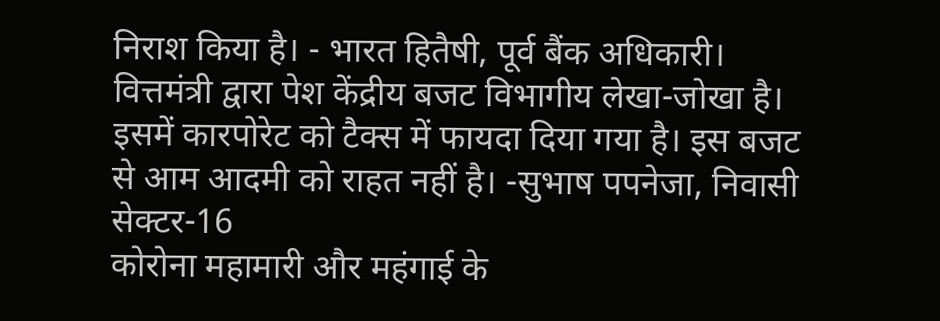निराश किया है। - भारत हितैषी, पूर्व बैंक अधिकारी।
वित्तमंत्री द्वारा पेश केंद्रीय बजट विभागीय लेखा-जोखा है। इसमें कारपोरेट को टैक्स में फायदा दिया गया है। इस बजट से आम आदमी को राहत नहीं है। -सुभाष पपनेजा, निवासी सेक्टर-16
कोरोना महामारी और महंगाई के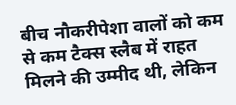बीच नौकरीपेशा वालों को कम से कम टैक्स स्लैब में राहत मिलने की उम्मीद थी, लेकिन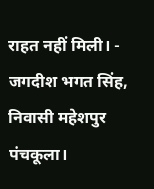राहत नहीं मिली। - जगदीश भगत सिंह, निवासी महेशपुर पंचकूला।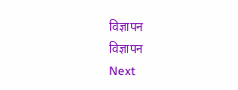विज्ञापन
विज्ञापन
Next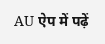AU ऐप में पढ़ें